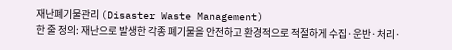재난폐기물관리 (Disaster Waste Management)
한 줄 정의: 재난으로 발생한 각종 폐기물을 안전하고 환경적으로 적절하게 수집·운반·처리·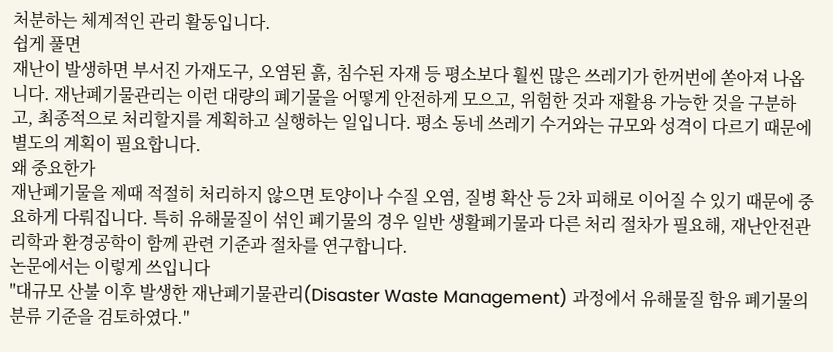처분하는 체계적인 관리 활동입니다.
쉽게 풀면
재난이 발생하면 부서진 가재도구, 오염된 흙, 침수된 자재 등 평소보다 훨씬 많은 쓰레기가 한꺼번에 쏟아져 나옵니다. 재난폐기물관리는 이런 대량의 폐기물을 어떻게 안전하게 모으고, 위험한 것과 재활용 가능한 것을 구분하고, 최종적으로 처리할지를 계획하고 실행하는 일입니다. 평소 동네 쓰레기 수거와는 규모와 성격이 다르기 때문에 별도의 계획이 필요합니다.
왜 중요한가
재난폐기물을 제때 적절히 처리하지 않으면 토양이나 수질 오염, 질병 확산 등 2차 피해로 이어질 수 있기 때문에 중요하게 다뤄집니다. 특히 유해물질이 섞인 폐기물의 경우 일반 생활폐기물과 다른 처리 절차가 필요해, 재난안전관리학과 환경공학이 함께 관련 기준과 절차를 연구합니다.
논문에서는 이렇게 쓰입니다
"대규모 산불 이후 발생한 재난폐기물관리(Disaster Waste Management) 과정에서 유해물질 함유 폐기물의 분류 기준을 검토하였다."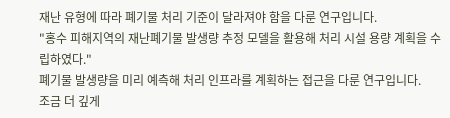재난 유형에 따라 폐기물 처리 기준이 달라져야 함을 다룬 연구입니다.
"홍수 피해지역의 재난폐기물 발생량 추정 모델을 활용해 처리 시설 용량 계획을 수립하였다."
폐기물 발생량을 미리 예측해 처리 인프라를 계획하는 접근을 다룬 연구입니다.
조금 더 깊게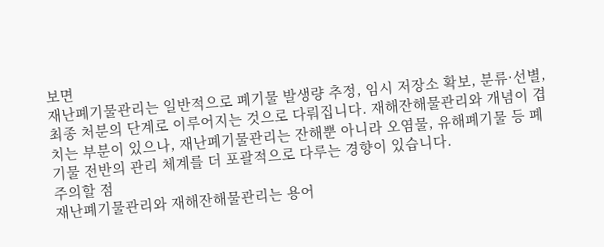보면
재난폐기물관리는 일반적으로 폐기물 발생량 추정, 임시 저장소 확보, 분류·선별, 최종 처분의 단계로 이루어지는 것으로 다뤄집니다. 재해잔해물관리와 개념이 겹치는 부분이 있으나, 재난폐기물관리는 잔해뿐 아니라 오염물, 유해폐기물 등 폐기물 전반의 관리 체계를 더 포괄적으로 다루는 경향이 있습니다.
주의할 점
재난폐기물관리와 재해잔해물관리는 용어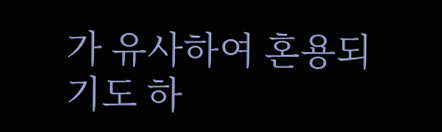가 유사하여 혼용되기도 하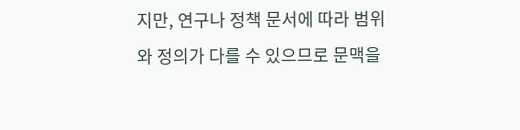지만, 연구나 정책 문서에 따라 범위와 정의가 다를 수 있으므로 문맥을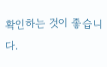확인하는 것이 좋습니다.